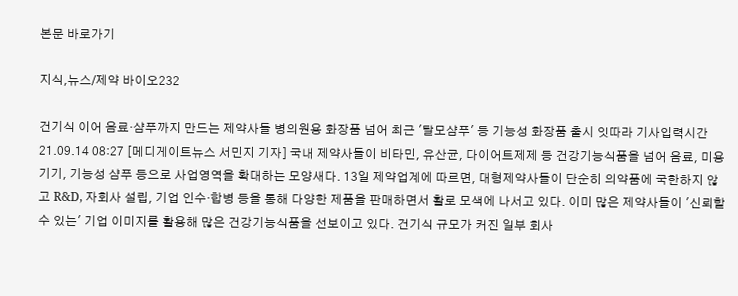본문 바로가기

지식,뉴스/제약 바이오232

건기식 이어 음료·샴푸까지 만드는 제약사들 병의원용 화장품 넘어 최근 '탈모샴푸' 등 기능성 화장품 출시 잇따라 기사입력시간 21.09.14 08:27 [메디게이트뉴스 서민지 기자] 국내 제약사들이 비타민, 유산균, 다이어트제제 등 건강기능식품을 넘어 음료, 미용기기, 기능성 샴푸 등으로 사업영역을 확대하는 모양새다. 13일 제약업계에 따르면, 대형제약사들이 단순히 의약품에 국한하지 않고 R&D, 자회사 설립, 기업 인수·합병 등을 통해 다양한 제품을 판매하면서 활로 모색에 나서고 있다. 이미 많은 제약사들이 '신뢰할 수 있는' 기업 이미지를 활용해 많은 건강기능식품을 선보이고 있다. 건기식 규모가 커진 일부 회사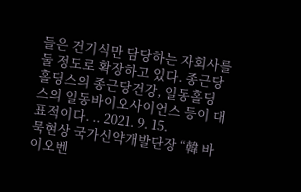들은 건기식만 담당하는 자회사를 둘 정도로 확장하고 있다. 종근당홀딩스의 종근당건강, 일동홀딩스의 일동바이오사이언스 등이 대표적이다. .. 2021. 9. 15.
묵현상 국가신약개발단장 “韓 바이오벤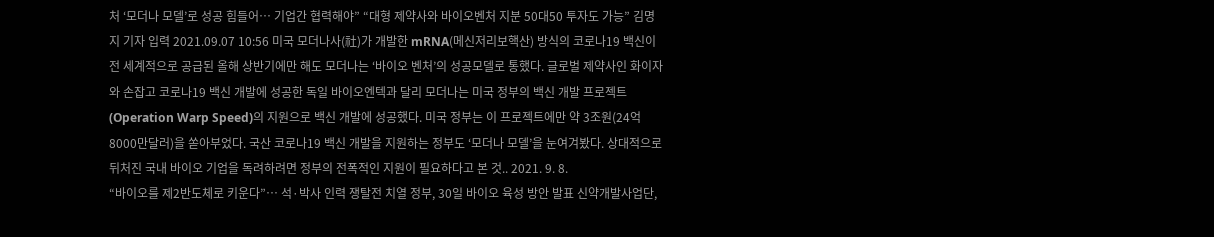처 ‘모더나 모델’로 성공 힘들어… 기업간 협력해야” “대형 제약사와 바이오벤처 지분 50대50 투자도 가능” 김명지 기자 입력 2021.09.07 10:56 미국 모더나사(社)가 개발한 mRNA(메신저리보핵산) 방식의 코로나19 백신이 전 세계적으로 공급된 올해 상반기에만 해도 모더나는 ‘바이오 벤처’의 성공모델로 통했다. 글로벌 제약사인 화이자와 손잡고 코로나19 백신 개발에 성공한 독일 바이오엔텍과 달리 모더나는 미국 정부의 백신 개발 프로젝트(Operation Warp Speed)의 지원으로 백신 개발에 성공했다. 미국 정부는 이 프로젝트에만 약 3조원(24억8000만달러)을 쏟아부었다. 국산 코로나19 백신 개발을 지원하는 정부도 ‘모더나 모델’을 눈여겨봤다. 상대적으로 뒤처진 국내 바이오 기업을 독려하려면 정부의 전폭적인 지원이 필요하다고 본 것.. 2021. 9. 8.
“바이오를 제2반도체로 키운다”… 석·박사 인력 쟁탈전 치열 정부, 30일 바이오 육성 방안 발표 신약개발사업단,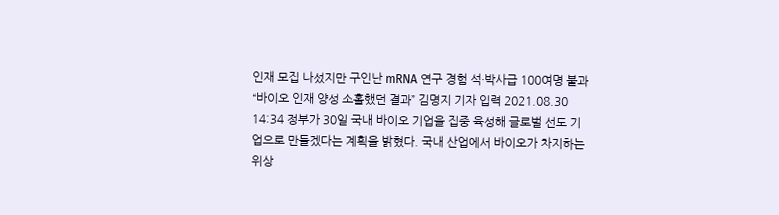인재 모집 나섰지만 구인난 mRNA 연구 경험 석·박사급 100여명 불과 “바이오 인재 양성 소홀했던 결과” 김명지 기자 입력 2021.08.30 14:34 정부가 30일 국내 바이오 기업을 집중 육성해 글로벌 선도 기업으로 만들겠다는 계획을 밝혔다. 국내 산업에서 바이오가 차지하는 위상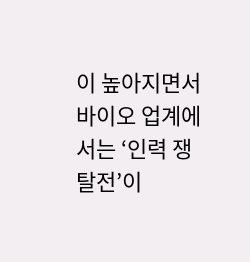이 높아지면서 바이오 업계에서는 ‘인력 쟁탈전’이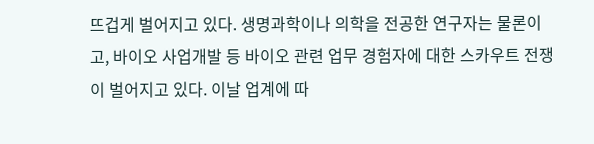뜨겁게 벌어지고 있다. 생명과학이나 의학을 전공한 연구자는 물론이고, 바이오 사업개발 등 바이오 관련 업무 경험자에 대한 스카우트 전쟁이 벌어지고 있다. 이날 업계에 따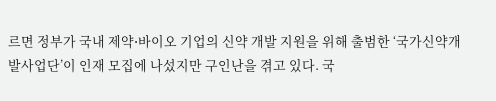르면 정부가 국내 제약⋅바이오 기업의 신약 개발 지원을 위해 출범한 ‘국가신약개발사업단’이 인재 모집에 나섰지만 구인난을 겪고 있다. 국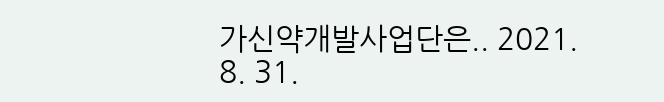가신약개발사업단은.. 2021. 8. 31.